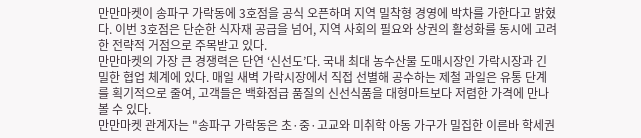만만마켓이 송파구 가락동에 3호점을 공식 오픈하며 지역 밀착형 경영에 박차를 가한다고 밝혔다. 이번 3호점은 단순한 식자재 공급을 넘어, 지역 사회의 필요와 상권의 활성화를 동시에 고려한 전략적 거점으로 주목받고 있다.
만만마켓의 가장 큰 경쟁력은 단연 ‘신선도’다. 국내 최대 농수산물 도매시장인 가락시장과 긴밀한 협업 체계에 있다. 매일 새벽 가락시장에서 직접 선별해 공수하는 제철 과일은 유통 단계를 획기적으로 줄여, 고객들은 백화점급 품질의 신선식품을 대형마트보다 저렴한 가격에 만나볼 수 있다.
만만마켓 관계자는 "송파구 가락동은 초·중·고교와 미취학 아동 가구가 밀집한 이른바 학세권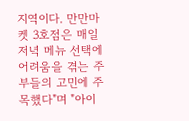지역이다. 만만마켓 3호점은 매일 저녁 메뉴 선택에 어려움을 겪는 주부들의 고민에 주목했다"며 "아이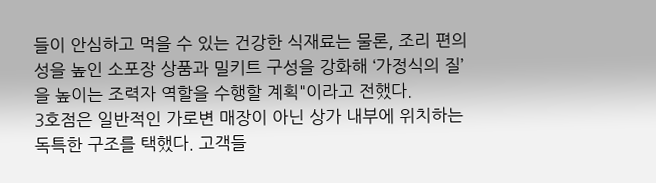들이 안심하고 먹을 수 있는 건강한 식재료는 물론, 조리 편의성을 높인 소포장 상품과 밀키트 구성을 강화해 ‘가정식의 질’을 높이는 조력자 역할을 수행할 계획"이라고 전했다.
3호점은 일반적인 가로변 매장이 아닌 상가 내부에 위치하는 독특한 구조를 택했다. 고객들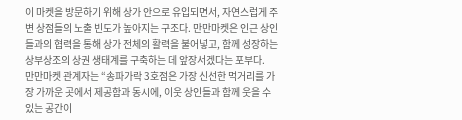이 마켓을 방문하기 위해 상가 안으로 유입되면서, 자연스럽게 주변 상점들의 노출 빈도가 높아지는 구조다. 만만마켓은 인근 상인들과의 협력을 통해 상가 전체의 활력을 불어넣고, 함께 성장하는 상부상조의 상권 생태계를 구축하는 데 앞장서겠다는 포부다.
만만마켓 관계자는 “송파가락 3호점은 가장 신선한 먹거리를 가장 가까운 곳에서 제공함과 동시에, 이웃 상인들과 함께 웃을 수 있는 공간이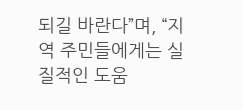되길 바란다”며, “지역 주민들에게는 실질적인 도움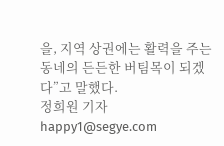을, 지역 상권에는 활력을 주는 동네의 든든한 버팀목이 되겠다”고 말했다.
정희원 기자 happy1@segye.com